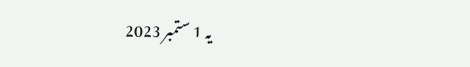یہ 1 ستمبر 2023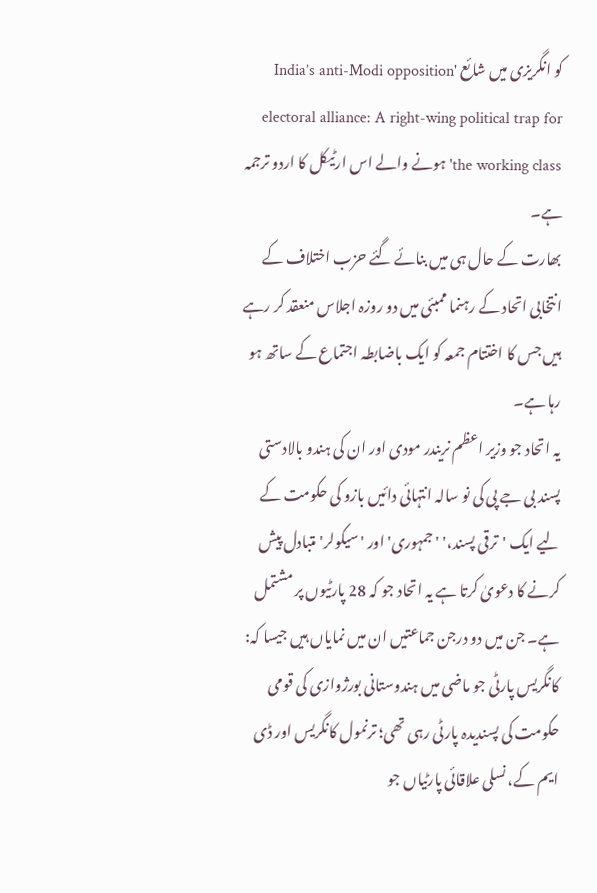کو انگریزی میں شائع 'India’s anti-Modi opposition electoral alliance: A right-wing political trap for the working class' ہونے والے اس ارٹیکل کا اردو ترجمہ ہے۔
بھارت کے حال ہی میں بنائے گئے حزب اختلاف کے انتخابی اتحاد کے رہنما ممبئی میں دو روزہ اجلاس منعقد کر رہے ہیں جس کا اختتام جمعہ کو ایک باضابطہ اجتماع کے ساتھ ہو رہا ہے۔
یہ اتحاد جو وزیر اعظم نریندر مودی اور ان کی ہندو بالادستی پسند بی جے پی کی نو سالہ انتہائی دائیں بازو کی حکومت کے لیے ایک 'ترقی پسند،' 'جمہوری' اور 'سیکولر' متبادل پیش کرنے کا دعویٰ کرتا ہے یہ اتحاد جو کہ 28 پارٹیوں پر مشتمل ہے۔ جن میں دو درجن جماعتیں ان میں نمایاں ہیں جیسا کہ: کانگریس پارٹی جو ماضی میں ہندوستانی بورژوازی کی قومی حکومت کی پسندیدہ پارٹی رہی تھی؛ ترنمول کانگریس اور ڈی ایم کے، نسلی علاقائی پارٹیاں جو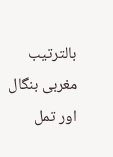بالترتیب مغربی بنگال اور تمل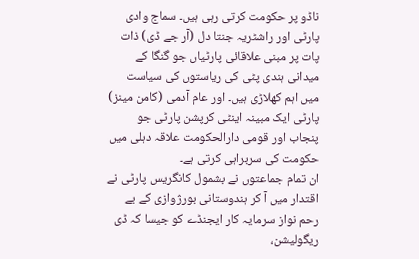ناڈو پر حکومت کرتی رہی ہیں۔ سماج وادی پارٹی اور راشٹریہ جنتا دل (آر جے ڈی) ذات پات پر مبنی علاقائی پارٹیاں جو گنگا کے میدانی ہندی پٹی کی ریاستوں کی سیاست میں اہم کھلاڑی ہیں۔ اور عام آدمی (کامن مینز) پارٹی ایک مبینہ اینٹی کرپشن پارٹی جو پنجاب اور قومی دارالحکومت علاقہ دہلی میں حکومت کی سربراہی کرتی ہے۔
ان تمام جماعتوں نے بشمول کانگریس پارٹی نے اقتدار میں آ کر ہندوستانی بورژوازی کے بے رحم نواز سرمایہ کار ایجنڈے کو جیسا کہ ڈی ریگولیشن،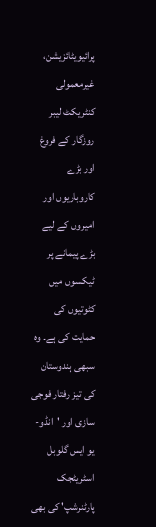پرائیویٹائزیشن، غیرمعمولی کنٹریکٹ لیبر روزگار کے فروغ اور بڑے کاروباریوں اور امیروں کے لیے بڑے پیمانے پر ٹیکسوں میں کٹوتیوں کی حمایت کی ہے۔ وہ سبھی ہندوستان کی تیز رفتار فوجی سازی اور 'انڈو-یو ایس گلوبل اسٹریٹجک پارٹنرشپ' کی بھی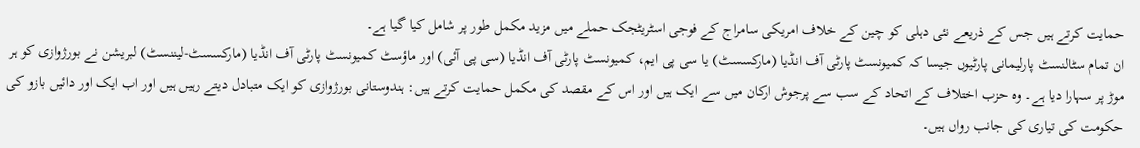حمایت کرتے ہیں جس کے ذریعے نئی دہلی کو چین کے خلاف امریکی سامراج کے فوجی اسٹریٹجک حملے میں مزید مکمل طور پر شامل کیا گیا ہے۔
ان تمام سٹالنسٹ پارلیمانی پارٹیوں جیسا کہ کمیونسٹ پارٹی آف انڈیا (مارکسسٹ) یا سی پی ایم، کمیونسٹ پارٹی آف انڈیا (سی پی آئی) اور ماؤسٹ کمیونسٹ پارٹی آف انڈیا (مارکسسٹ-لیننسٹ) لبریشن نے بورژوازی کو ہر موڑ پر سہارا دیا ہے۔ وہ حزب اختلاف کے اتحاد کے سب سے پرجوش ارکان میں سے ایک ہیں اور اس کے مقصد کی مکمل حمایت کرتے ہیں: ہندوستانی بورژوازی کو ایک متبادل دیتے رہیں ہیں اور اب ایک اور دائیں بازو کی حکومت کی تیاری کی جانب رواں ہیں۔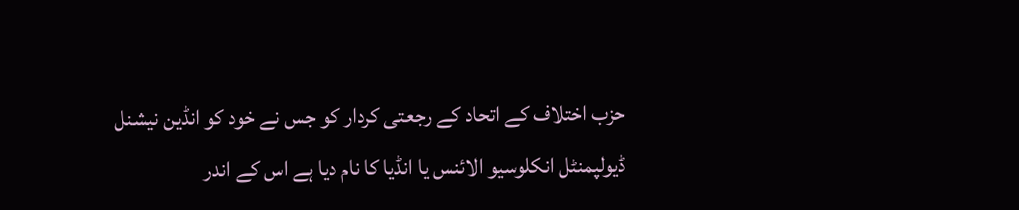حزب اختلاف کے اتحاد کے رجعتی کردار کو جس نے خود کو انڈین نیشنل ڈیولپمنٹل انکلوسیو الائنس یا انڈیا کا نام دیا ہے اس کے اندر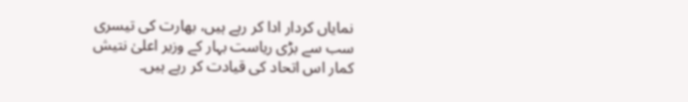نمایاں کردار ادا کر رہے ہیں، بھارت کی تیسری سب سے بڑی ریاست بہار کے وزیر اعلیٰ نتیش کمار اس اتحاد کی قیادت کر رہے ہیں۔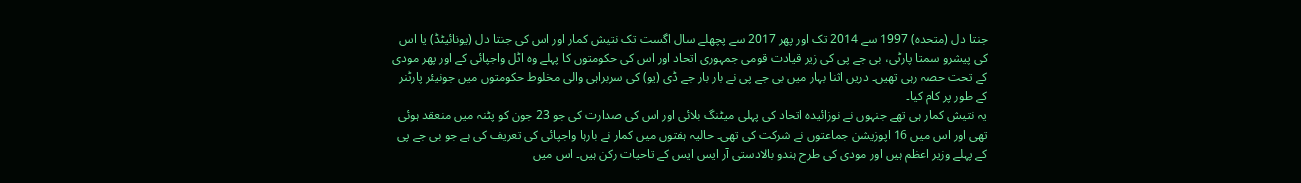جنتا دل (متحدہ) 1997 سے 2014 تک اور پھر 2017 سے پچھلے سال اگست تک نتیش کمار اور اس کی جنتا دل (یونائیٹڈ) یا اس کی پیشرو سمتا پارٹی، بی جے پی کی زیر قیادت قومی جمہوری اتحاد اور اس کی حکومتوں کا پہلے وہ اٹل واجپائی کے اور پھر مودی کے تحت حصہ رہی تھیں۔ دریں اثنا بہار میں بی جے پی نے بار بار جے ڈی (یو) کی سربراہی والی مخلوط حکومتوں میں جونیئر پارٹنر کے طور پر کام کیا۔
یہ نتیش کمار ہی تھے جنہوں نے نوزائیدہ اتحاد کی پہلی میٹنگ بلائی اور اس کی صدارت کی جو 23 جون کو پٹنہ میں منعقد ہوئی تھی اور اس میں 16 اپوزیشن جماعتوں نے شرکت کی تھی۔ حالیہ ہفتوں میں کمار نے بارہا واجپائی کی تعریف کی ہے جو بی جے پی کے پہلے وزیر اعظم ہیں اور مودی کی طرح ہندو بالادستی آر ایس ایس کے تاحیات رکن ہیں۔ اس میں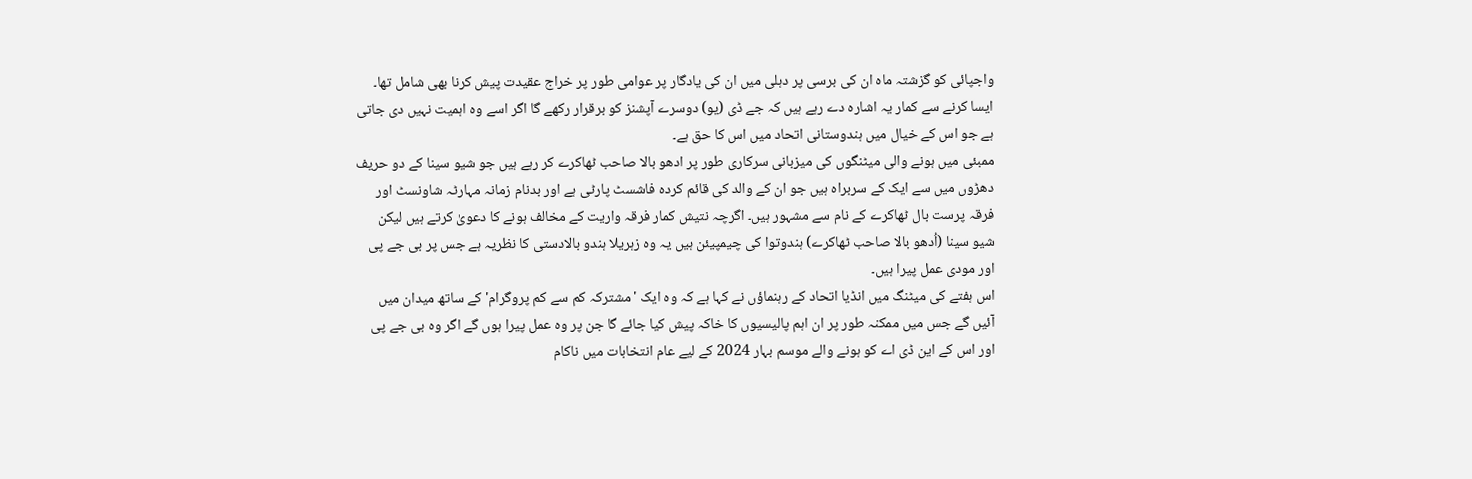واجپائی کو گزشتہ ماہ ان کی برسی پر دہلی میں ان کی یادگار پر عوامی طور پر خراج عقیدت پیش کرنا بھی شامل تھا۔ ایسا کرنے سے کمار یہ اشارہ دے رہے ہیں کہ جے ڈی (یو) دوسرے آپشنز کو برقرار رکھے گا اگر اسے وہ اہمیت نہیں دی جاتی ہے جو اس کے خیال میں ہندوستانی اتحاد میں اس کا حق ہے۔
ممبئی میں ہونے والی میٹنگوں کی میزبانی سرکاری طور پر ادھو بالا صاحب ٹھاکرے کر رہے ہیں جو شیو سینا کے دو حریف دھڑوں میں سے ایک کے سربراہ ہیں جو ان کے والد کی قائم کردہ فاشسٹ پارٹی ہے اور بدنام زمانہ مہارٹہ شاونسٹ اور فرقہ پرست بال ٹھاکرے کے نام سے مشہور ہیں۔ اگرچہ نتیش کمار فرقہ واریت کے مخالف ہونے کا دعویٰ کرتے ہیں لیکن شیو سینا (اُدھو بالا صاحب ٹھاکرے) ہندوتوا کی چیمپیئن ہیں یہ وہ زہریلا ہندو بالادستی کا نظریہ ہے جس پر بی جے پی اور مودی عمل پیرا ہیں۔
اس ہفتے کی میٹنگ میں انڈیا اتحاد کے رہنماؤں نے کہا ہے کہ وہ ایک 'مشترکہ کم سے کم پروگرام' کے ساتھ میدان میں آئیں گے جس میں ممکنہ طور پر ان اہم پالیسیوں کا خاکہ پیش کیا جائے گا جن پر وہ عمل پیرا ہوں گے اگر وہ بی جے پی اور اس کے این ڈی اے کو ہونے والے موسم بہار 2024 کے لیے عام انتخابات میں ناکام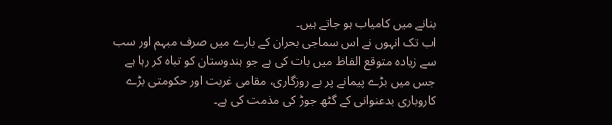بنانے میں کامیاب ہو جاتے ہیں۔
اب تک انہوں نے اس سماجی بحران کے بارے میں صرف مبہم اور سب سے زیادہ متوقع الفاظ میں بات کی ہے جو ہندوستان کو تباہ کر رہا ہے جس میں بڑے پیمانے پر بے روزگاری، مقامی غربت اور حکومتی بڑے کاروباری بدعنوانی کے گٹھ جوڑ کی مذمت کی ہے۔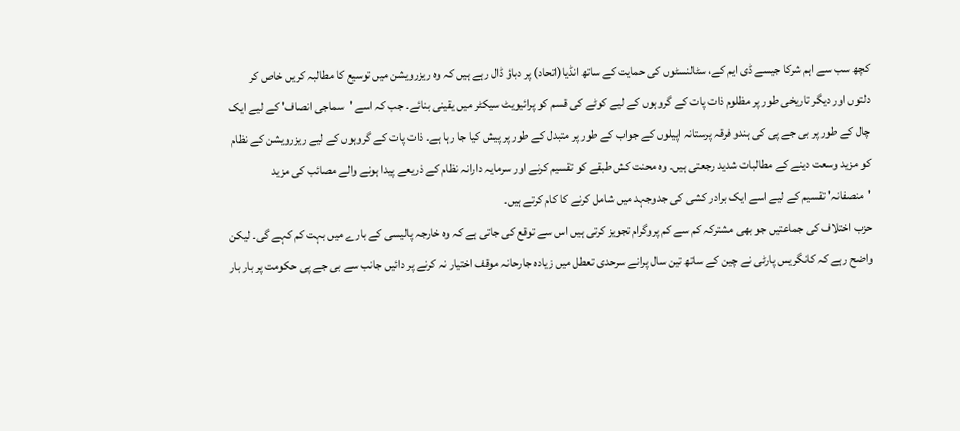کچھ سب سے اہم شرکا جیسے ڈی ایم کے، سٹالنسٹوں کی حمایت کے ساتھ انڈیا(اتحاد) پر دباؤ ڈال رہے ہیں کہ وہ ریزرویشن میں توسیع کا مطالبہ کریں خاص کر دلتوں اور دیگر تاریخی طور پر مظلوم ذات پات کے گروہوں کے لیے کوٹے کی قسم کو پرائیویٹ سیکٹر میں یقینی بنائے۔ جب کہ اسے 'سماجی انصاف' کے لیے ایک چال کے طور پر بی جے پی کی ہندو فرقہ پرستانہ اپیلوں کے جواب کے طور پر متبدل کے طور پر پیش کیا جا رہا ہے۔ ذات پات کے گروہوں کے لیے ریزرویشن کے نظام کو مزید وسعت دینے کے مطالبات شدید رجعتی ہیں۔ وہ محنت کش طبقے کو تقسیم کرنے اور سرمایہ دارانہ نظام کے ذریعے پیدا ہونے والے مصائب کی مزید 'منصفانہ' تقسیم کے لیے اسے ایک برادر کشی کی جدوجہد میں شامل کرنے کا کام کرتے ہیں۔
حزب اختلاف کی جماعتیں جو بھی مشترکہ کم سے کم پروگرام تجویز کرتی ہیں اس سے توقع کی جاتی ہے کہ وہ خارجہ پالیسی کے بارے میں بہت کم کہے گی۔ لیکن واضح رہے کہ کانگریس پارٹی نے چین کے ساتھ تین سال پرانے سرحدی تعطل میں زیادہ جارحانہ موقف اختیار نہ کرنے پر دائیں جانب سے بی جے پی حکومت پر بار بار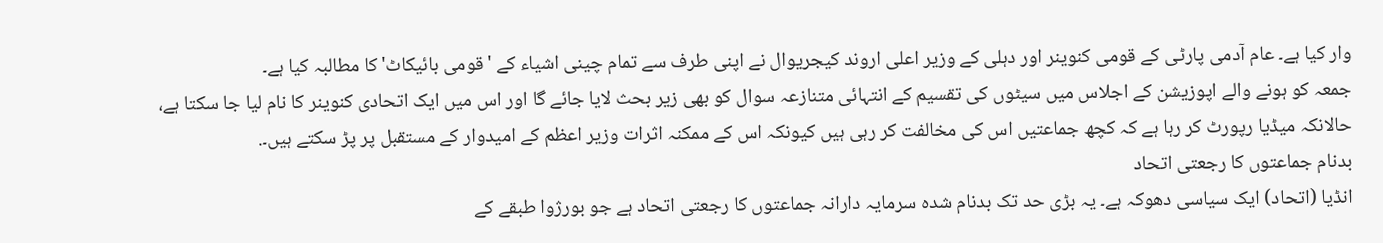وار کیا ہے۔ عام آدمی پارٹی کے قومی کنوینر اور دہلی کے وزیر اعلی اروند کیجریوال نے اپنی طرف سے تمام چینی اشیاء کے 'قومی بائیکاٹ' کا مطالبہ کیا ہے۔
جمعہ کو ہونے والے اپوزیشن کے اجلاس میں سیٹوں کی تقسیم کے انتہائی متنازعہ سوال کو بھی زیر بحث لایا جائے گا اور اس میں ایک اتحادی کنوینر کا نام لیا جا سکتا ہے، حالانکہ میڈیا رپورٹ کر رہا ہے کہ کچھ جماعتیں اس کی مخالفت کر رہی ہیں کیونکہ اس کے ممکنہ اثرات وزیر اعظم کے امیدوار کے مستقبل پر پڑ سکتے ہیں۔.
بدنام جماعتوں کا رجعتی اتحاد
انڈیا (اتحاد) ایک سیاسی دھوکہ ہے۔ یہ بڑی حد تک بدنام شدہ سرمایہ دارانہ جماعتوں کا رجعتی اتحاد ہے جو بورژوا طبقے کے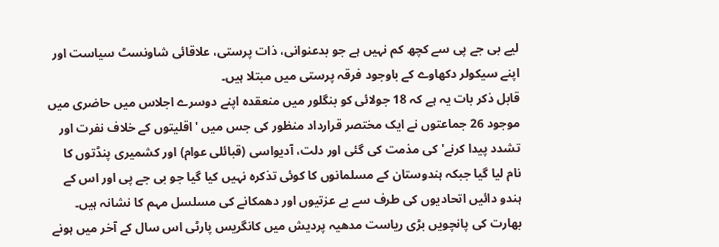لیے بی جے پی سے کچھ کم نہیں ہے جو بدعنوانی، ذات پرستی، علاقائی شاونسٹ سیاست اور اپنے سیکولر دکھاوے کے باوجود فرقہ پرستی میں مبتلا ہیں۔
قابل ذکر بات یہ ہے کہ 18 جولائی کو بنگلور میں منعقدہ اپنے دوسرے اجلاس میں حاضری میں موجود 26 جماعتوں نے ایک مختصر قرارداد منظور کی جس میں 'اقلیتوں کے خلاف نفرت اور تشدد پیدا کرنے' کی مذمت کی گئی اور دلت، آدیواسی (قبائلی عوام) اور کشمیری پنڈتوں کا نام لیا گیا جبکہ ہندوستان کے مسلمانوں کا کوئی تذکرہ نہیں کیا گیا جو بی جے پی اور اس کے ہندو دائیں اتحادیوں کی طرف سے بے عزتیوں اور دھمکانے کی مسلسل مہم کا نشانہ ہیں۔
بھارت کی پانچویں بڑی ریاست مدھیہ پردیش میں کانگریس پارٹی اس سال کے آخر میں ہونے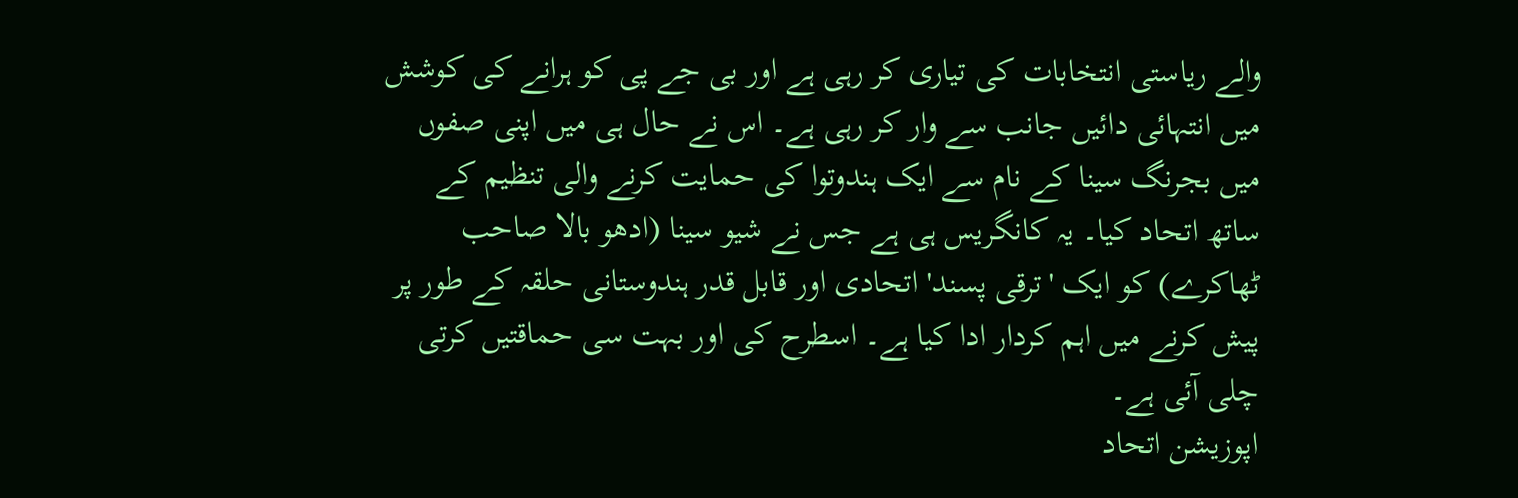والے ریاستی انتخابات کی تیاری کر رہی ہے اور بی جے پی کو ہرانے کی کوشش میں انتہائی دائیں جانب سے وار کر رہی ہے۔ اس نے حال ہی میں اپنی صفوں میں بجرنگ سینا کے نام سے ایک ہندوتوا کی حمایت کرنے والی تنظیم کے ساتھ اتحاد کیا۔ یہ کانگریس ہی ہے جس نے شیو سینا (ادھو بالا صاحب ٹھاکرے) کو ایک 'ترقی پسند' اتحادی اور قابل قدر ہندوستانی حلقہ کے طور پر پیش کرنے میں اہم کردار ادا کیا ہے۔ اسطرح کی اور بہت سی حماقتیں کرتی چلی آئی ہے۔
اپوزیشن اتحاد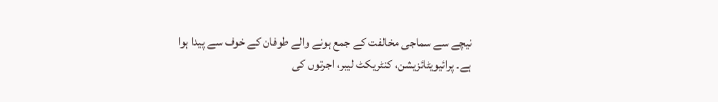نیچے سے سماجی مخالفت کے جمع ہونے والے طوفان کے خوف سے پیدا ہوا ہے۔ پرائیویٹائزیشن، کنٹریکٹ لیبر، اجرتوں کی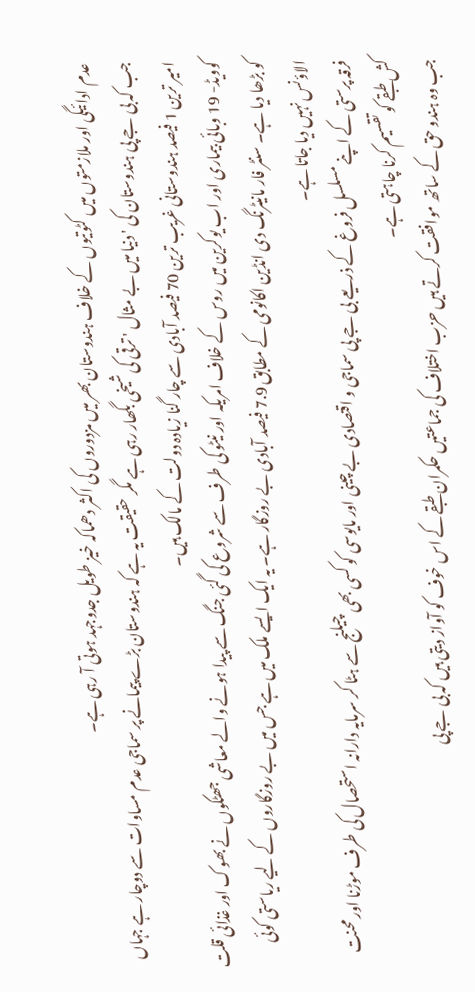عدم ادائیگی اور ملازمتوں میں کٹوتیوں کے خلاف ہندوستان بھر میں مزدوروں کی اکثر دھماکہ خیز طویل جدوجہد ہوتی آ رہی ہے۔
جب کہ بی جے پی ہندوستان کی 'دنیا میں بے مثال ' ترقی کی شیخی بگھار رہی ہے مگر حقیقت یہ ہے کہ ہندوستان بڑے پیمانے پر سماجی عدم مساوات سے دوچار ہے جہاں امیر ترین 1 فیصد ہندوستانی غریب ترین 70 فیصد آبادی سے چار گنا زیادہ دولت کے مالک ہیں۔
کوویڈ- 19 وبائی بیماری اور اب یوکرین میں روس کے خلاف امریکہ اور نیٹو کی طرف سے شروع کی گئی جنگ سے پیدا ہونے والے معاشی جھٹکوں نے بھوک اور غذائی قلت کو بڑھا دیا ہے۔ سنٹر فار مانیٹرنگ دی انڈین اکانومی کے مطابق 7.9 فیصد آبادی بے روزگار ہے۔ یہ ایک ایسے ملک میں ہے جس میں بے روزگاروں کے لیے ریاستی کوئی الاؤنس نہیں دیا جاتا ہے۔
فرقہ پرستی کے اپنے مسلسل فروغ کے ذریعے بی جے پی سماجی و اقتصادی بے چینی اور مایوسی کو کسی بھی چیلنج سے ہٹا کر سرمایہ دارانہ استحصال کی طرف موڑنا اور محنت کش طبقے کو تقسیم کرنا چاہتی ہے۔
جب وہ ہندو حق کے ساتھ موافقت کرتے ہیں حزب اختلاف کی جماعتیں حکمران طبقے کے اس خوف کو آواز دیتی ہیں کہ بی جے پی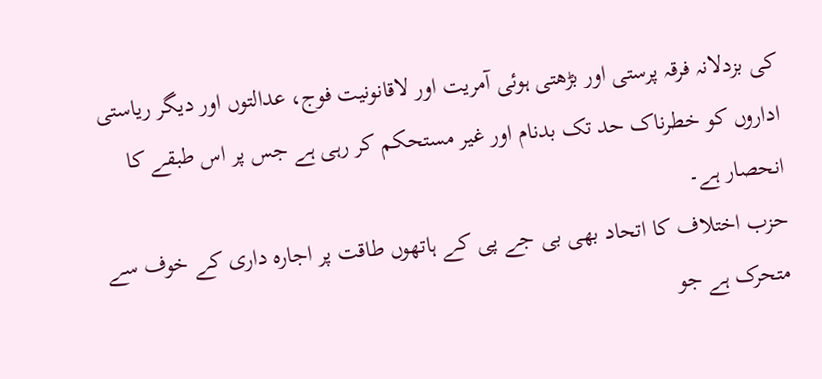کی بزدلانہ فرقہ پرستی اور بڑھتی ہوئی آمریت اور لاقانونیت فوج، عدالتوں اور دیگر ریاستی اداروں کو خطرناک حد تک بدنام اور غیر مستحکم کر رہی ہے جس پر اس طبقے کا انحصار ہے۔
حزب اختلاف کا اتحاد بھی بی جے پی کے ہاتھوں طاقت پر اجارہ داری کے خوف سے متحرک ہے جو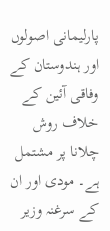پارلیمانی اصولوں اور ہندوستان کے وفاقی آئین کے خلاف روش چلانا پر مشتمل ہے۔ مودی اور ان کے سرغنہ وزیر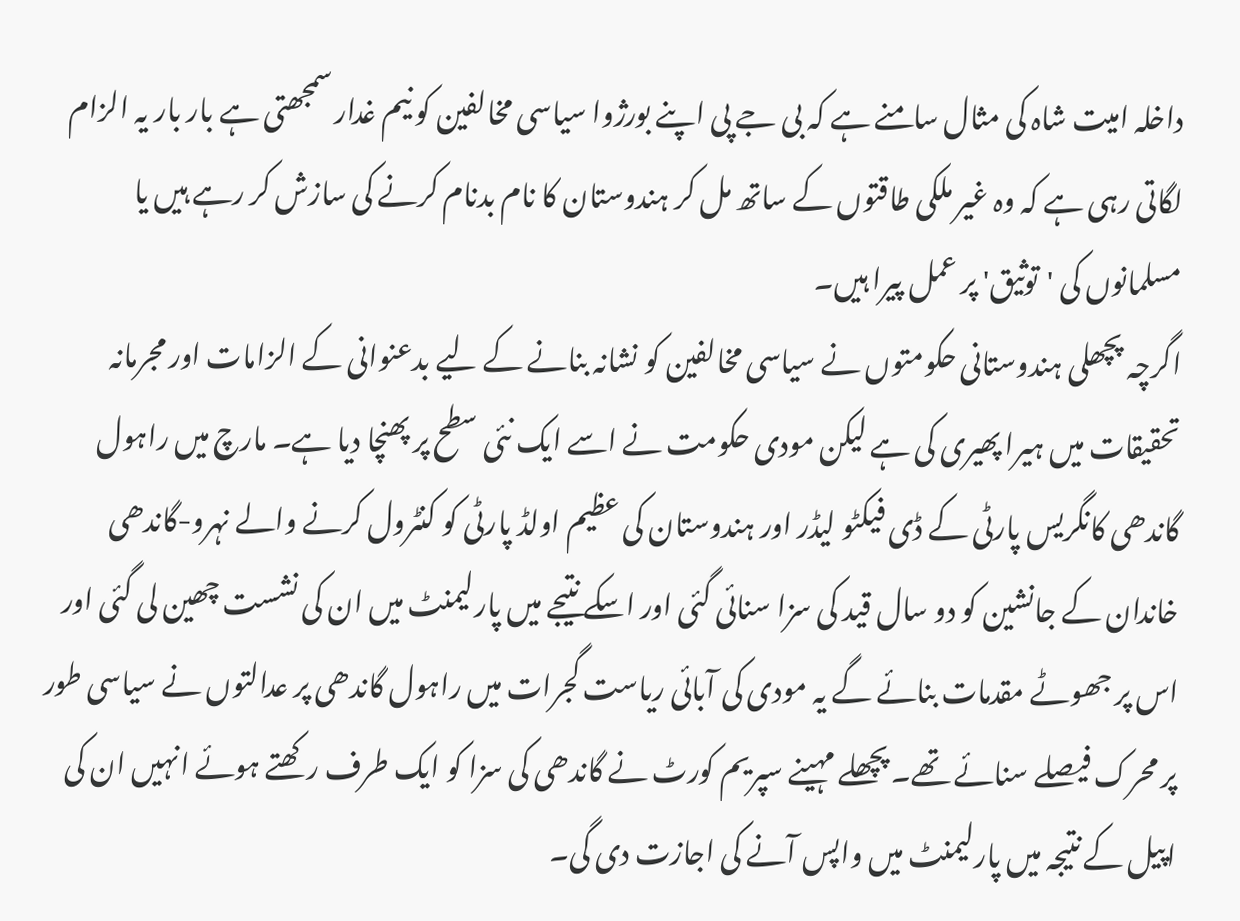داخلہ امیت شاہ کی مثال سامنے ہے کہ بی جے پی اپنے بورژوا سیاسی مخالفین کو نیم غدار سمجھتی ہے بار بار یہ الزام لگاتی رہی ہے کہ وہ غیر ملکی طاقتوں کے ساتھ مل کر ہندوستان کا نام بدنام کرنے کی سازش کر رہے ہیں یا مسلمانوں کی 'توثیق' پر عمل پیرا ہیں۔
اگرچہ پچھلی ہندوستانی حکومتوں نے سیاسی مخالفین کو نشانہ بنانے کے لیے بدعنوانی کے الزامات اور مجرمانہ تحقیقات میں ہیرا پھیری کی ہے لیکن مودی حکومت نے اسے ایک نئی سطح پر پھنچا دیا ہے۔ مارچ میں راہول گاندھی کانگریس پارٹی کے ڈی فیکٹو لیڈر اور ہندوستان کی عظیم اولڈ پارٹی کو کنٹرول کرنے والے نہرو-گاندھی خاندان کے جانشین کو دو سال قید کی سزا سنائی گئی اور اسکے نتیجے میں پارلیمنٹ میں ان کی نشست چھین لی گئی اور اس پر جھوٹے مقدمات بنائے گے یہ مودی کی آبائی ریاست گجرات میں راہول گاندھی پر عدالتوں نے سیاسی طور پر محرک فیصلے سنائے تھے۔ پچھلے مہینے سپریم کورٹ نے گاندھی کی سزا کو ایک طرف رکھتے ہوئے انہیں ان کی اپیل کے نتیجہ میں پارلیمنٹ میں واپس آنے کی اجازت دی گی۔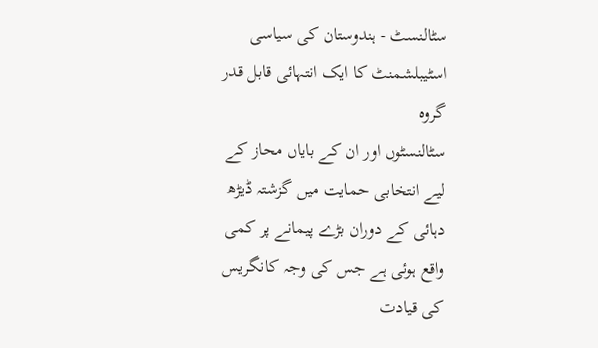سٹالنسٹ - ہندوستان کی سیاسی اسٹیبلشمنٹ کا ایک انتہائی قابل قدر گروہ
سٹالنسٹوں اور ان کے بایاں محاز کے لیے انتخابی حمایت میں گزشتہ ڈیڑھ دہائی کے دوران بڑے پیمانے پر کمی واقع ہوئی ہے جس کی وجہ کانگریس کی قیادت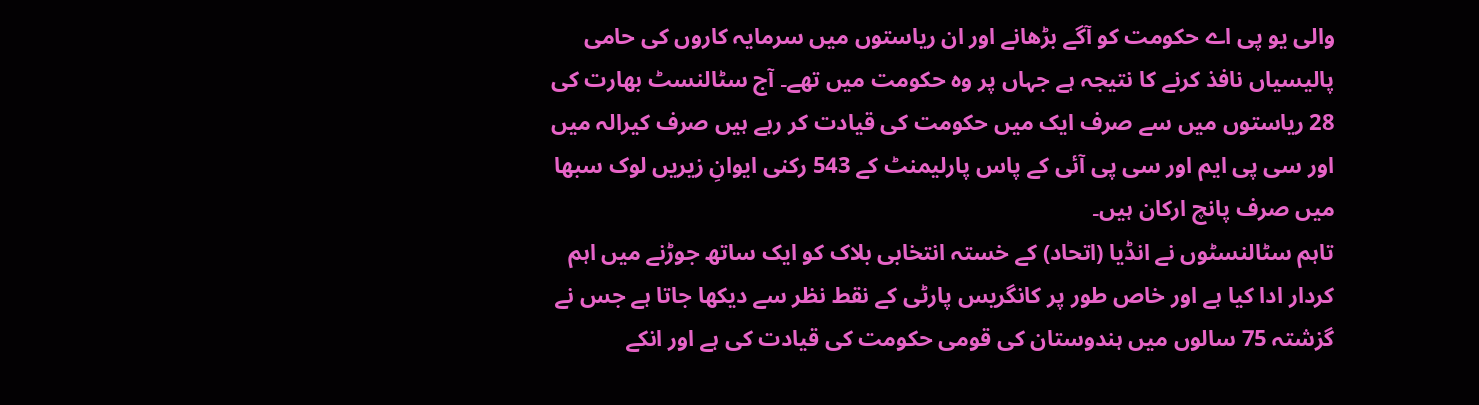والی یو پی اے حکومت کو آگے بڑھانے اور ان ریاستوں میں سرمایہ کاروں کی حامی پالیسیاں نافذ کرنے کا نتیجہ ہے جہاں پر وہ حکومت میں تھے۔ آج سٹالنسٹ بھارت کی 28 ریاستوں میں سے صرف ایک میں حکومت کی قیادت کر رہے ہیں صرف کیرالہ میں اور سی پی ایم اور سی پی آئی کے پاس پارلیمنٹ کے 543 رکنی ایوانِ زیریں لوک سبھا میں صرف پانچ ارکان ہیں۔
تاہم سٹالنسٹوں نے انڈیا (اتحاد) کے خستہ انتخابی بلاک کو ایک ساتھ جوڑنے میں اہم کردار ادا کیا ہے اور خاص طور پر کانگریس پارٹی کے نقط نظر سے دیکھا جاتا ہے جس نے گزشتہ 75 سالوں میں ہندوستان کی قومی حکومت کی قیادت کی ہے اور انکے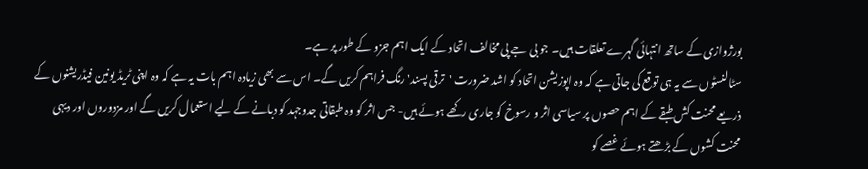بورژوازی کے ساتھ انتہائی گہرے تعلقات ہیں۔ جو بی جے پی مخالف اتحاد کے ایک اہم جزو کے طور پر ہے۔
سٹالنسٹوں سے یہ ہی توقع کی جاتی ہے کہ وہ اپوزیشن اتحاد کو اشد ضرورت 'ترقی پسند' رنگ فراہم کریں گے۔ اس سے بھی زیادہ اہم بات یہ ہے کہ وہ اپنی ٹریڈ یونین فیڈریشنوں کے ذریعے محنت کش طبقے کے اہم حصوں پر سیاسی اثر و رسوخ کو جاری رکھے ہوئے ہیں- جس اثر کو وہ طبقاتی جدوجہد کو دبانے کے لیے استعمال کریں گے اور مزدوروں اور دیہی محنت کشوں کے بڑھتے ہوئے غصے کو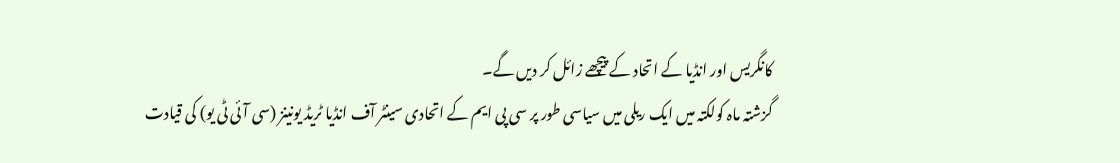کانگریس اور انڈیا کے اتحاد کے پیچھے زائل کر دیں گے۔
گزشتہ ماہ کولکتہ میں ایک ریلی میں سیاسی طور پر سی پی ایم کے اتحادی سینٹر آف انڈیا ٹریڈ یونینز (سی آئی ٹی یو) کی قیادت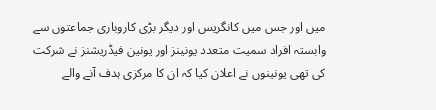میں اور جس میں کانگریس اور دیگر بڑی کاروباری جماعتوں سے وابستہ افراد سمیت متعدد یونینز اور یونین فیڈریشنز نے شرکت کی تھی یونینوں نے اعلان کیا کہ ان کا مرکزی ہدف آنے والے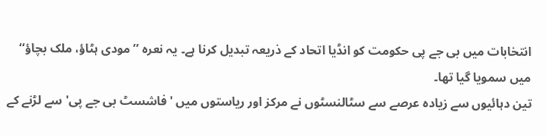انتخابات میں بی جے پی حکومت کو انڈیا اتحاد کے ذریعہ تبدیل کرنا ہے۔ یہ نعرہ ’’مودی ہٹاؤ، ملک بچاؤ‘‘ میں سمویا گیا تھا۔
تین دہائیوں سے زیادہ عرصے سے سٹالنسٹوں نے مرکز اور ریاستوں میں 'فاشسٹ بی جے پی' سے لڑنے کے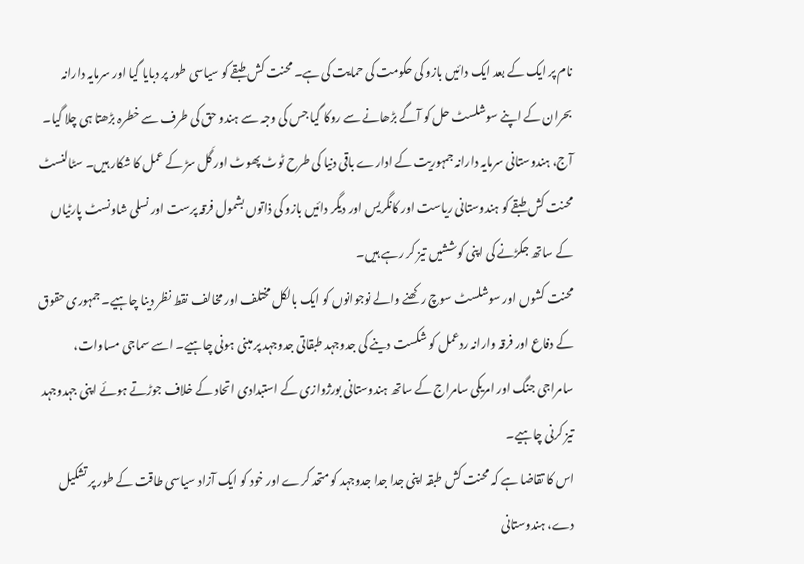نام پر ایک کے بعد ایک دائیں بازو کی حکومت کی حمایت کی ہے۔ محنت کش طبقے کو سیاسی طور پر دبایا گیا اور سرمایہ دارانہ بحران کے اپنے سوشلسٹ حل کو آگے بڑھانے سے روکا گیا جس کی وجہ سے ہندو حق کی طرف سے خطرہ بڑھتا ہی چلا گیا۔
آج، ہندوستانی سرمایہ دارانہ جمہوریت کے ادارے باقی دنیا کی طرح ٹوٹ پھوٹ اور گَل سڑ کے عمل کا شکار ہیں۔ سٹالنسٹ محنت کش طبقے کو ہندوستانی ریاست اور کانگریس اور دیگر دائیں بازو کی ذاتوں بشمول فرقہ پرست اور نسلی شاونسٹ پارٹیاں کے ساتھ جکڑنے کی اپنی کوششیں تیز کر رہے ہیں۔
محنت کشوں اور سوشلسٹ سوچ رکھنے والے نوجوانوں کو ایک بالکل مختلف اور مخالف نقط نظر دینا چاہیے۔ جمہوری حقوق کے دفاع اور فرقہ وارانہ ردعمل کو شکست دینے کی جدوجہد طبقاتی جدوجہد پر مبنی ہونی چاہیے۔ اسے سماجی مساوات، سامراجی جنگ اور امریکی سامراج کے ساتھ ہندوستانی بورژوازی کے استبدادی اتحاد کے خلاف جوڑتے ہوئے اپنی جہدوجہد تیز کرنی چاہیے۔
اس کا تقاضا ہے کہ محنت کش طبقہ اپنی جدا جدا جدوجہد کو متحد کرے اور خود کو ایک آزاد سیاسی طاقت کے طور پر تشکیل دے، ہندوستانی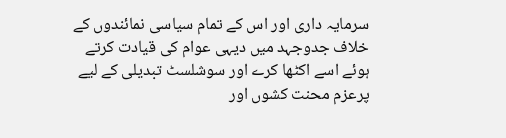سرمایہ داری اور اس کے تمام سیاسی نمائندوں کے خلاف جدوجہد میں دیہی عوام کی قیادت کرتے ہوئے اسے اکٹھا کرے اور سوشلسٹ تبدیلی کے لیے پرعزم محنت کشوں اور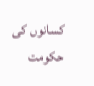کسانوں کی حکومت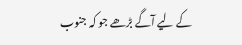کے لیے آگے بڑھے جو کہ جنوب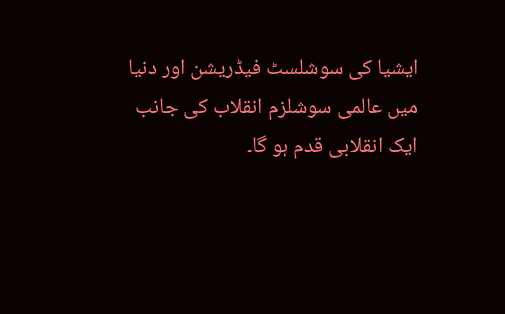ایشیا کی سوشلسٹ فیڈریشن اور دنیا میں عالمی سوشلزم انقلاب کی جانب ایک انقلابی قدم ہو گا۔